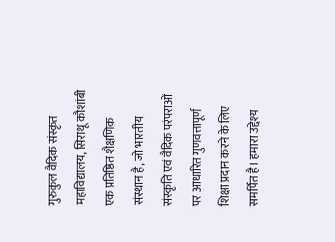गुरुकुल वैदिक संस्कृत महाविद्यालय, सिराथू कौशांबी एक प्रतिष्ठित शैक्षणिक संस्थान है, जो भारतीय संस्कृति एवं वैदिक परंपराओं पर आधारित गुणवत्तापूर्ण शिक्षा प्रदान करने के लिए समर्पित है। हमारा उद्देश्य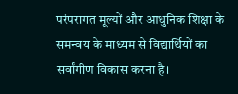परंपरागत मूल्यों और आधुनिक शिक्षा के समन्वय के माध्यम से विद्यार्थियों का सर्वांगीण विकास करना है।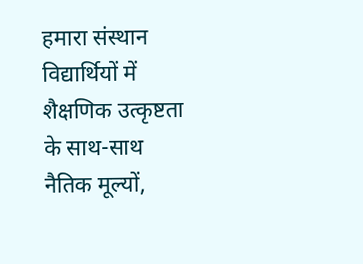हमारा संस्थान विद्यार्थियों में शैक्षणिक उत्कृष्टता के साथ-साथ नैतिक मूल्यों,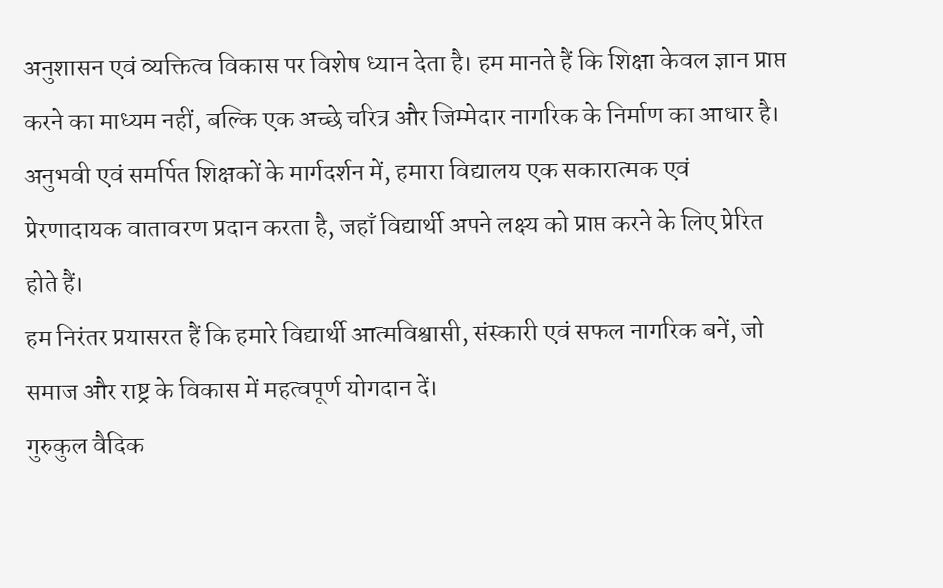अनुशासन एवं व्यक्तित्व विकास पर विशेष ध्यान देता है। हम मानते हैं कि शिक्षा केवल ज्ञान प्राप्त करने का माध्यम नहीं, बल्कि एक अच्छे चरित्र और जिम्मेदार नागरिक के निर्माण का आधार है।
अनुभवी एवं समर्पित शिक्षकों के मार्गदर्शन में, हमारा विद्यालय एक सकारात्मक एवं प्रेरणादायक वातावरण प्रदान करता है, जहाँ विद्यार्थी अपने लक्ष्य को प्राप्त करने के लिए प्रेरित होते हैं।
हम निरंतर प्रयासरत हैं कि हमारे विद्यार्थी आत्मविश्वासी, संस्कारी एवं सफल नागरिक बनें, जो समाज और राष्ट्र के विकास में महत्वपूर्ण योगदान दें।
गुरुकुल वैदिक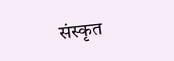संस्कृत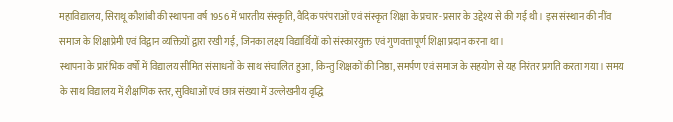महाविद्यालय, सिराथू कौशांबी की स्थापना वर्ष 1956 में भारतीय संस्कृति, वैदिक परंपराओं एवं संस्कृत शिक्षा के प्रचार-प्रसार के उद्देश्य से की गई थी। इस संस्थान की नींव समाज के शिक्षाप्रेमी एवं विद्वान व्यक्तियों द्वारा रखी गई, जिनका लक्ष्य विद्यार्थियों को संस्कारयुक्त एवं गुणवत्तापूर्ण शिक्षा प्रदान करना था।
स्थापना के प्रारंभिक वर्षों में विद्यालय सीमित संसाधनों के साथ संचालित हुआ, किन्तु शिक्षकों की निष्ठा, समर्पण एवं समाज के सहयोग से यह निरंतर प्रगति करता गया। समय के साथ विद्यालय में शैक्षणिक स्तर, सुविधाओं एवं छात्र संख्या में उल्लेखनीय वृद्धि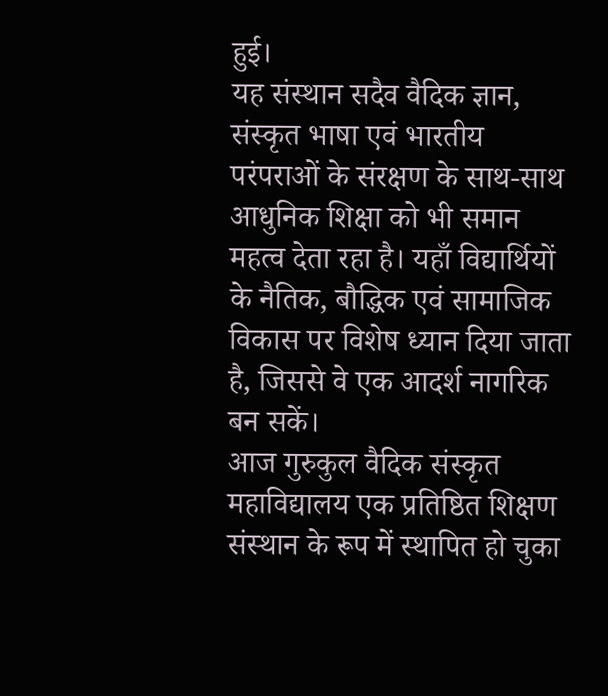हुई।
यह संस्थान सदैव वैदिक ज्ञान, संस्कृत भाषा एवं भारतीय परंपराओं के संरक्षण के साथ-साथ आधुनिक शिक्षा को भी समान महत्व देता रहा है। यहाँ विद्यार्थियों के नैतिक, बौद्धिक एवं सामाजिक विकास पर विशेष ध्यान दिया जाता है, जिससे वे एक आदर्श नागरिक बन सकें।
आज गुरुकुल वैदिक संस्कृत महाविद्यालय एक प्रतिष्ठित शिक्षण संस्थान के रूप में स्थापित हो चुका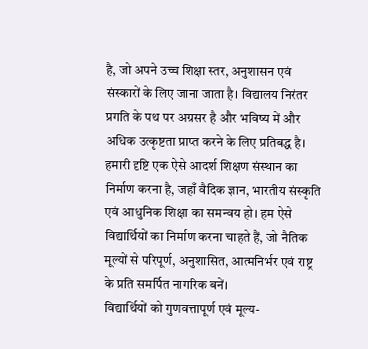है, जो अपने उच्च शिक्षा स्तर, अनुशासन एवं संस्कारों के लिए जाना जाता है। विद्यालय निरंतर प्रगति के पथ पर अग्रसर है और भविष्य में और अधिक उत्कृष्टता प्राप्त करने के लिए प्रतिबद्ध है।
हमारी दृष्टि एक ऐसे आदर्श शिक्षण संस्थान का निर्माण करना है, जहाँ वैदिक ज्ञान, भारतीय संस्कृति एवं आधुनिक शिक्षा का समन्वय हो। हम ऐसे विद्यार्थियों का निर्माण करना चाहते हैं, जो नैतिक मूल्यों से परिपूर्ण, अनुशासित, आत्मनिर्भर एवं राष्ट्र के प्रति समर्पित नागरिक बनें।
विद्यार्थियों को गुणवत्तापूर्ण एवं मूल्य-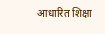आधारित शिक्षा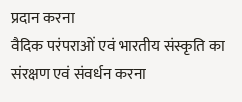प्रदान करना
वैदिक परंपराओं एवं भारतीय संस्कृति का संरक्षण एवं संवर्धन करना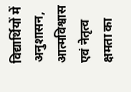विद्यार्थियों में अनुशासन, आत्मविश्वास एवं नेतृत्व क्षमता का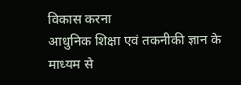विकास करना
आधुनिक शिक्षा एवं तकनीकी ज्ञान के माध्यम से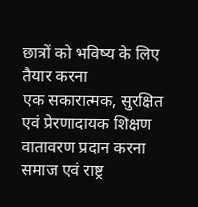छात्रों को भविष्य के लिए तैयार करना
एक सकारात्मक, सुरक्षित एवं प्रेरणादायक शिक्षण वातावरण प्रदान करना
समाज एवं राष्ट्र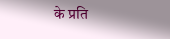के प्रति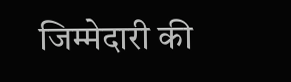जिम्मेदारी की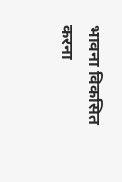भावना विकसित करना